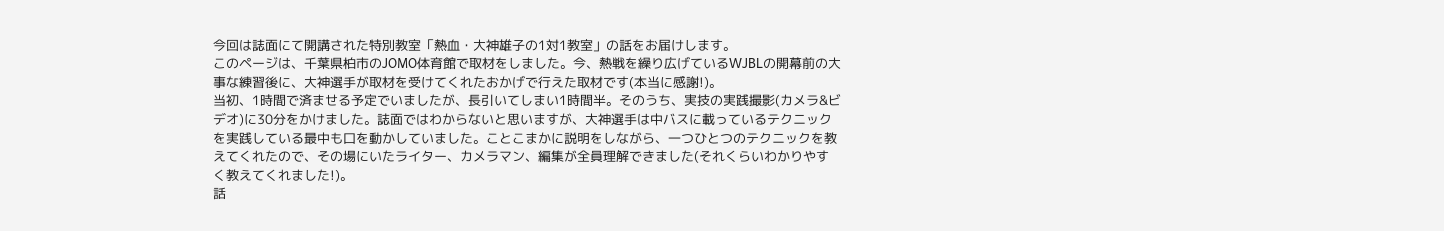今回は誌面にて開講された特別教室「熱血・大神雄子の1対1教室」の話をお届けします。
このページは、千葉県柏市のJOMO体育館で取材をしました。今、熱戦を繰り広げているWJBLの開幕前の大事な練習後に、大神選手が取材を受けてくれたおかげで行えた取材です(本当に感謝!)。
当初、1時間で済ませる予定でいましたが、長引いてしまい1時間半。そのうち、実技の実践撮影(カメラ&ビデオ)に30分をかけました。誌面ではわからないと思いますが、大神選手は中バスに載っているテクニックを実践している最中も口を動かしていました。ことこまかに説明をしながら、一つひとつのテクニックを教えてくれたので、その場にいたライター、カメラマン、編集が全員理解できました(それくらいわかりやすく教えてくれました!)。
話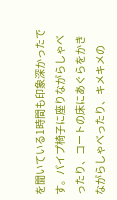を聞いている1時間も印象深かったです。パイプ椅子に座りながらしゃべったり、コートの床にあぐらをかきながらしゃべったり、キメキメの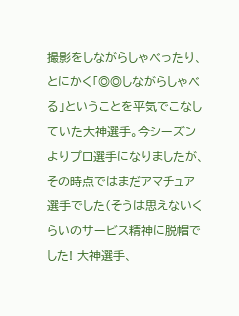撮影をしながらしゃべったり、とにかく「◎◎しながらしゃべる」ということを平気でこなしていた大神選手。今シーズンよりプロ選手になりましたが、その時点ではまだアマチュア選手でした(そうは思えないくらいのサービス精神に脱帽でした! 大神選手、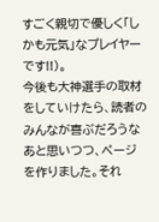すごく親切で優しく「しかも元気」なプレイヤーです!!)。
今後も大神選手の取材をしていけたら、読者のみんなが喜ぶだろうなあと思いつつ、ページを作りました。それ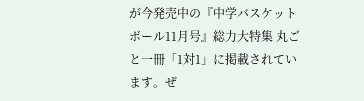が今発売中の『中学バスケットボール11月号』総力大特集 丸ごと一冊「1対1」に掲載されています。ぜ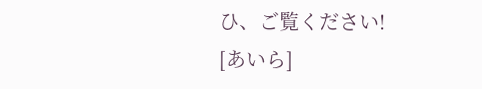ひ、ご覧ください!
[あいら]